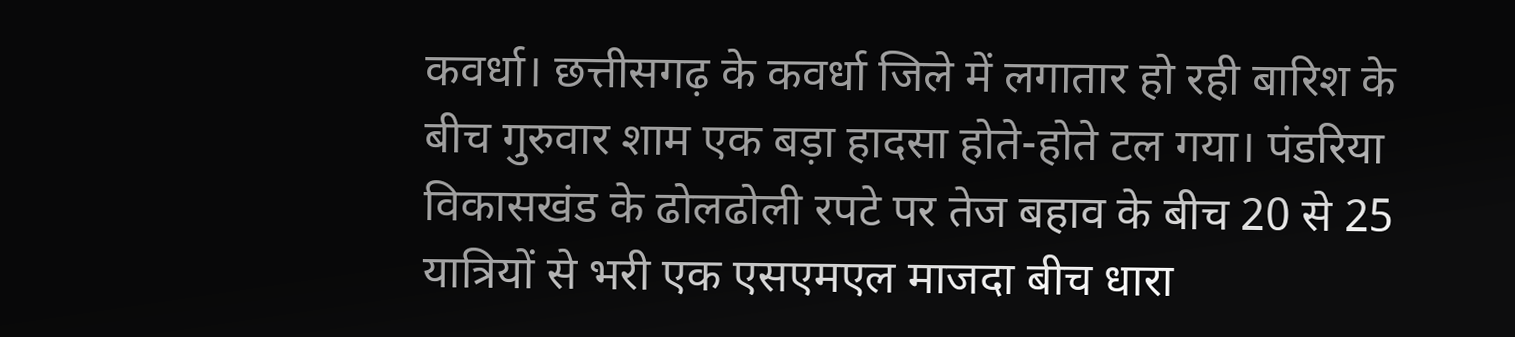कवर्धा। छत्तीसगढ़ के कवर्धा जिले में लगातार हो रही बारिश के बीच गुरुवार शाम एक बड़ा हादसा होते-होते टल गया। पंडरिया विकासखंड के ढोलढोली रपटे पर तेज बहाव के बीच 20 से 25 यात्रियों से भरी एक एसएमएल माजदा बीच धारा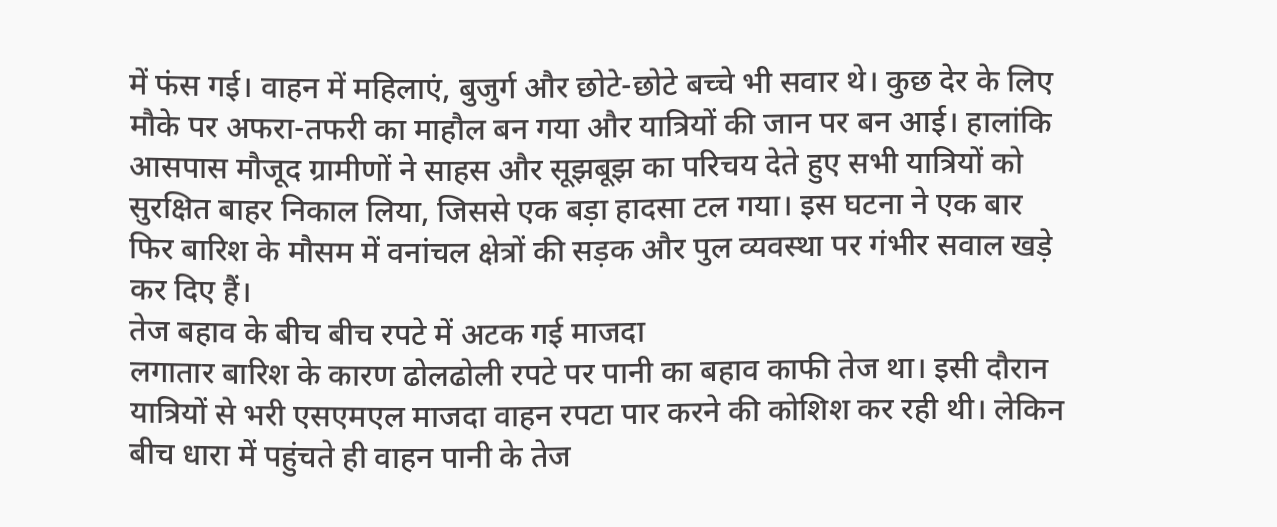में फंस गई। वाहन में महिलाएं, बुजुर्ग और छोटे-छोटे बच्चे भी सवार थे। कुछ देर के लिए मौके पर अफरा-तफरी का माहौल बन गया और यात्रियों की जान पर बन आई। हालांकि आसपास मौजूद ग्रामीणों ने साहस और सूझबूझ का परिचय देते हुए सभी यात्रियों को सुरक्षित बाहर निकाल लिया, जिससे एक बड़ा हादसा टल गया। इस घटना ने एक बार फिर बारिश के मौसम में वनांचल क्षेत्रों की सड़क और पुल व्यवस्था पर गंभीर सवाल खड़े कर दिए हैं।
तेज बहाव के बीच बीच रपटे में अटक गई माजदा
लगातार बारिश के कारण ढोलढोली रपटे पर पानी का बहाव काफी तेज था। इसी दौरान यात्रियों से भरी एसएमएल माजदा वाहन रपटा पार करने की कोशिश कर रही थी। लेकिन बीच धारा में पहुंचते ही वाहन पानी के तेज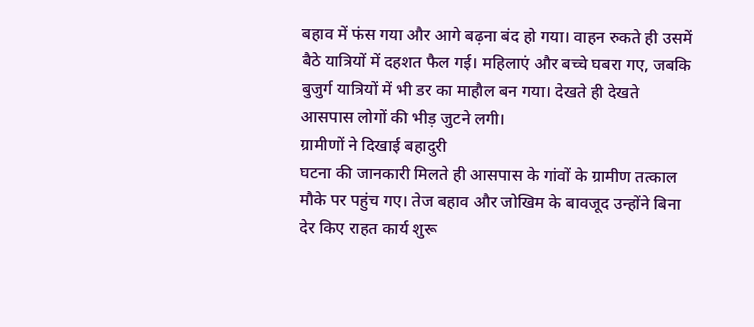बहाव में फंस गया और आगे बढ़ना बंद हो गया। वाहन रुकते ही उसमें बैठे यात्रियों में दहशत फैल गई। महिलाएं और बच्चे घबरा गए, जबकि बुजुर्ग यात्रियों में भी डर का माहौल बन गया। देखते ही देखते आसपास लोगों की भीड़ जुटने लगी।
ग्रामीणों ने दिखाई बहादुरी
घटना की जानकारी मिलते ही आसपास के गांवों के ग्रामीण तत्काल मौके पर पहुंच गए। तेज बहाव और जोखिम के बावजूद उन्होंने बिना देर किए राहत कार्य शुरू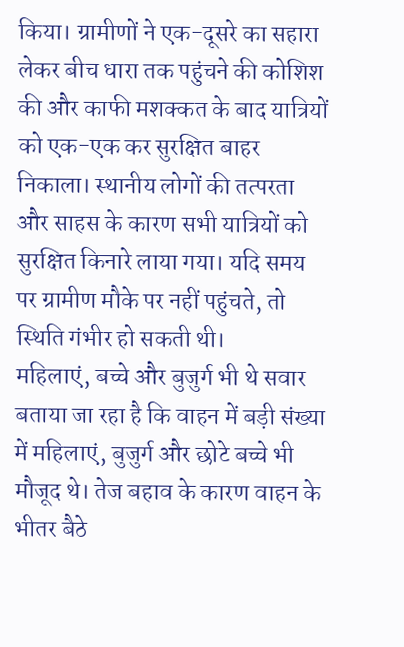किया। ग्रामीणों ने एक-दूसरे का सहारा लेकर बीच धारा तक पहुंचने की कोशिश की और काफी मशक्कत के बाद यात्रियों को एक-एक कर सुरक्षित बाहर निकाला। स्थानीय लोगों की तत्परता और साहस के कारण सभी यात्रियों को सुरक्षित किनारे लाया गया। यदि समय पर ग्रामीण मौके पर नहीं पहुंचते, तो स्थिति गंभीर हो सकती थी।
महिलाएं, बच्चे और बुजुर्ग भी थे सवार
बताया जा रहा है कि वाहन में बड़ी संख्या में महिलाएं, बुजुर्ग और छोटे बच्चे भी मौजूद थे। तेज बहाव के कारण वाहन के भीतर बैठे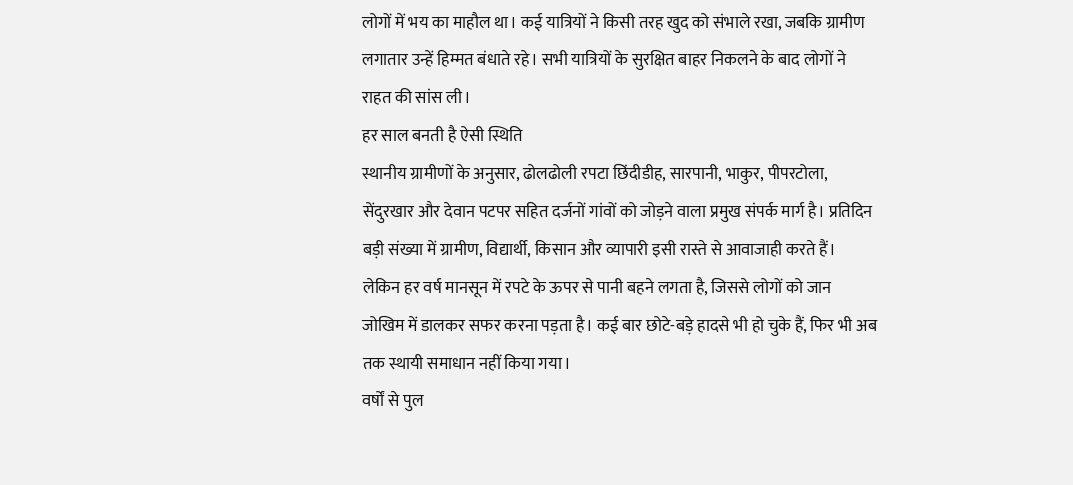लोगों में भय का माहौल था। कई यात्रियों ने किसी तरह खुद को संभाले रखा, जबकि ग्रामीण लगातार उन्हें हिम्मत बंधाते रहे। सभी यात्रियों के सुरक्षित बाहर निकलने के बाद लोगों ने राहत की सांस ली।
हर साल बनती है ऐसी स्थिति
स्थानीय ग्रामीणों के अनुसार, ढोलढोली रपटा छिंदीडीह, सारपानी, भाकुर, पीपरटोला, सेंदुरखार और देवान पटपर सहित दर्जनों गांवों को जोड़ने वाला प्रमुख संपर्क मार्ग है। प्रतिदिन बड़ी संख्या में ग्रामीण, विद्यार्थी, किसान और व्यापारी इसी रास्ते से आवाजाही करते हैं। लेकिन हर वर्ष मानसून में रपटे के ऊपर से पानी बहने लगता है, जिससे लोगों को जान जोखिम में डालकर सफर करना पड़ता है। कई बार छोटे-बड़े हादसे भी हो चुके हैं, फिर भी अब तक स्थायी समाधान नहीं किया गया।
वर्षों से पुल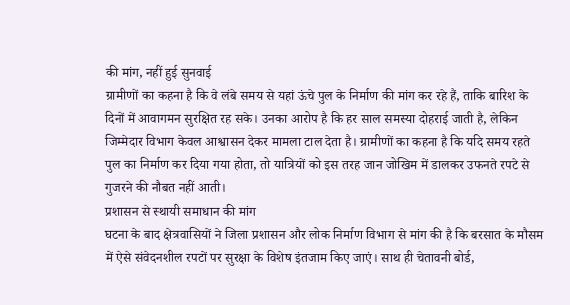की मांग, नहीं हुई सुनवाई
ग्रामीणों का कहना है कि वे लंबे समय से यहां ऊंचे पुल के निर्माण की मांग कर रहे हैं, ताकि बारिश के दिनों में आवागमन सुरक्षित रह सके। उनका आरोप है कि हर साल समस्या दोहराई जाती है, लेकिन जिम्मेदार विभाग केवल आश्वासन देकर मामला टाल देता है। ग्रामीणों का कहना है कि यदि समय रहते पुल का निर्माण कर दिया गया होता, तो यात्रियों को इस तरह जान जोखिम में डालकर उफनते रपटे से गुजरने की नौबत नहीं आती।
प्रशासन से स्थायी समाधान की मांग
घटना के बाद क्षेत्रवासियों ने जिला प्रशासन और लोक निर्माण विभाग से मांग की है कि बरसात के मौसम में ऐसे संवेदनशील रपटों पर सुरक्षा के विशेष इंतजाम किए जाएं। साथ ही चेतावनी बोर्ड,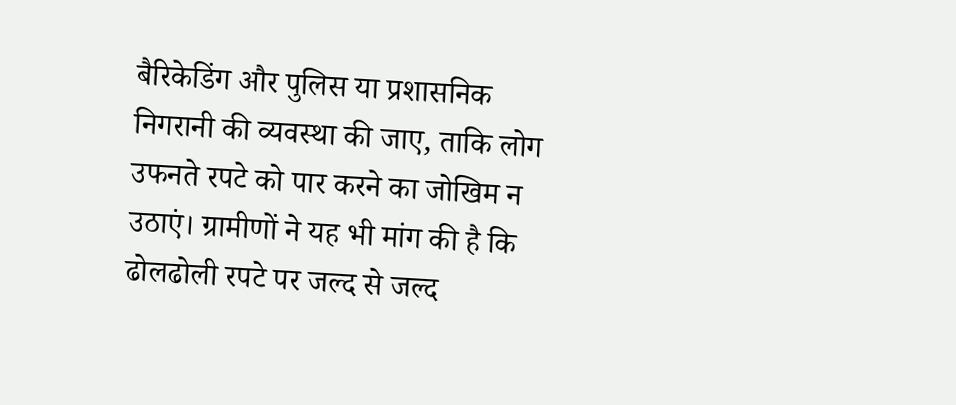बैरिकेडिंग और पुलिस या प्रशासनिक निगरानी की व्यवस्था की जाए, ताकि लोग उफनते रपटे को पार करने का जोखिम न उठाएं। ग्रामीणों ने यह भी मांग की है कि ढोलढोली रपटे पर जल्द से जल्द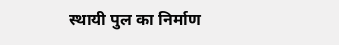स्थायी पुल का निर्माण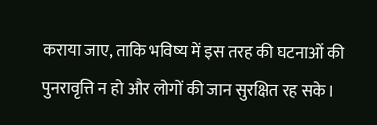कराया जाए, ताकि भविष्य में इस तरह की घटनाओं की पुनरावृत्ति न हो और लोगों की जान सुरक्षित रह सके।